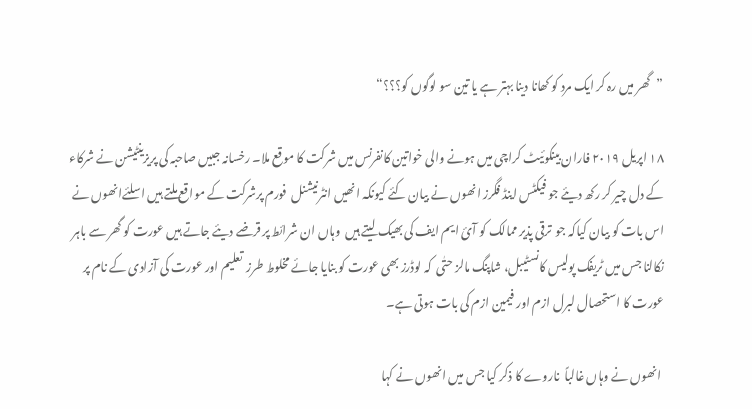”گھر میں رہ کر ایک مرد کو کھانا دینا بہتر ہے یا تین سو لوگوں کو؟؟؟“

١٨ اپریل ٢٠١٩ فاران بینکوئیٹ کراچی میں ہونے والی خواتین کانفرنس میں شرکت کا موقع ملا۔ رخسانہ جبیں صاحبہ کی پریزینٹیشن نے شرکاء کے دل چیر کر رکھ دیئے جو فیکٹس اینڈ فگرز انھوں نے بیان کئے کیونکہ انھیں انٹرنیشنل  فورم پرشرکت کے مواقع ملتے ہیں اسلئےانھوں نے اس بات کو بیان کیاکہ جو  ترقی پذیر ممالک کو آئ ایم ایف کی بھیک لیتے ہیں  وہاں ان شرائط پر قرضے دیئے جاتے ہیں عورت کو گھر سے باہر نکالنا جس میں ٹریفک پولیس کانسٹیبل، شاپنگ مالز حتٰی  کہ لوڈرز بھی عورت کو بنایا جائے مخلوط طرز  تعلیم اور عورت کی آزادی کے نام پر عورت کا استحصال لبرل ازم اور فیمین ازم کی بات ہوتی ہے۔

 انھوں نے وہاں غالباً  ناروے کا ذکر کیا جس میں انھوں نے کہا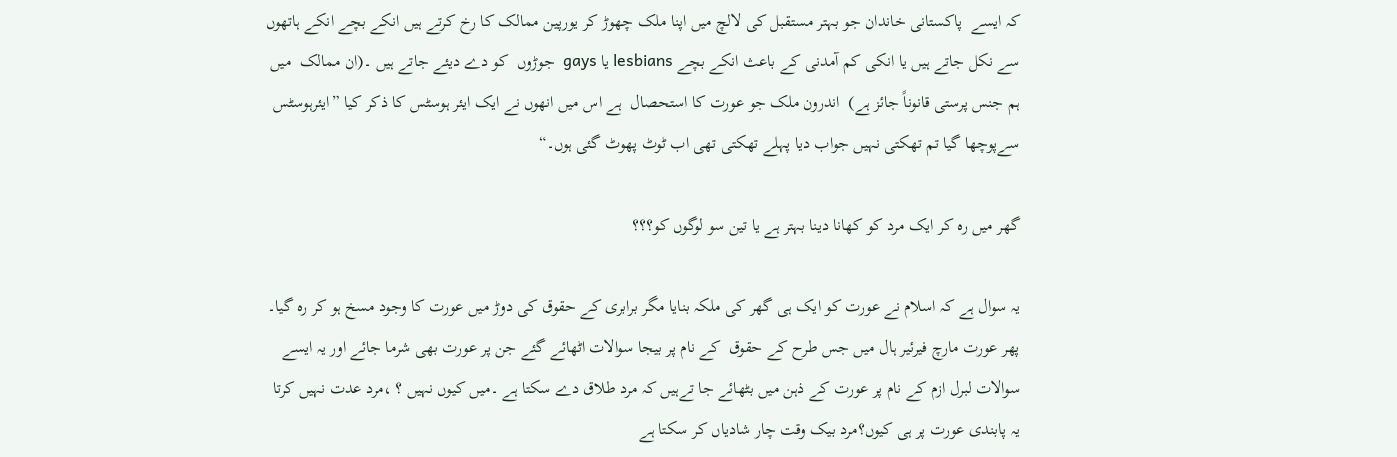کہ ایسے  پاکستانی خاندان جو بہتر مستقبل کی لالچ میں اپنا ملک چھوڑ کر یورپین ممالک کا رخ کرتے ہیں انکے بچے انکے ہاتھوں سے نکل جاتے ہیں یا انکی کم آمدنی کے باعث انکے بچے lesbians یا gays  جوڑوں  کو دے دیئے جاتے ہیں ۔(ان ممالک  میں ہم جنس پرستی قانوناً جائز ہے)  اندرون ملک جو عورت کا استحصال  ہے اس میں انھوں نے ایک ایئر ہوسٹس کا ذکر کیا ”ایئرہوسٹس سےپوچھا گیا تم تھکتی نہیں جواب دیا پہلے تھکتی تھی اب ٹوٹ پھوٹ گئی ہوں۔“

گھر میں رہ کر ایک مرد کو کھانا دینا بہتر ہے یا تین سو لوگوں کو؟؟؟

یہ سوال ہے کہ اسلام نے عورت کو ایک ہی گھر کی ملکہ بنایا مگر برابری کے حقوق کی دوڑ میں عورت کا وجود مسخ ہو کر رہ گیا۔ پھر عورت مارچ فیرئیر ہال میں جس طرح کے حقوق  کے نام پر بیجا سوالات اٹھائے گئے جن پر عورت بھی شرما جائے اور یہ ایسے سوالات لبرل ازم کے نام پر عورت کے ذہن میں بٹھائے جا تےہیں کہ مرد طلاق دے سکتا ہے ۔میں کیوں نہیں ؟ ،مرد عدت نہیں کرتا یہ پابندی عورت پر ہی کیوں؟مرد بیک وقت چار شادیاں کر سکتا ہے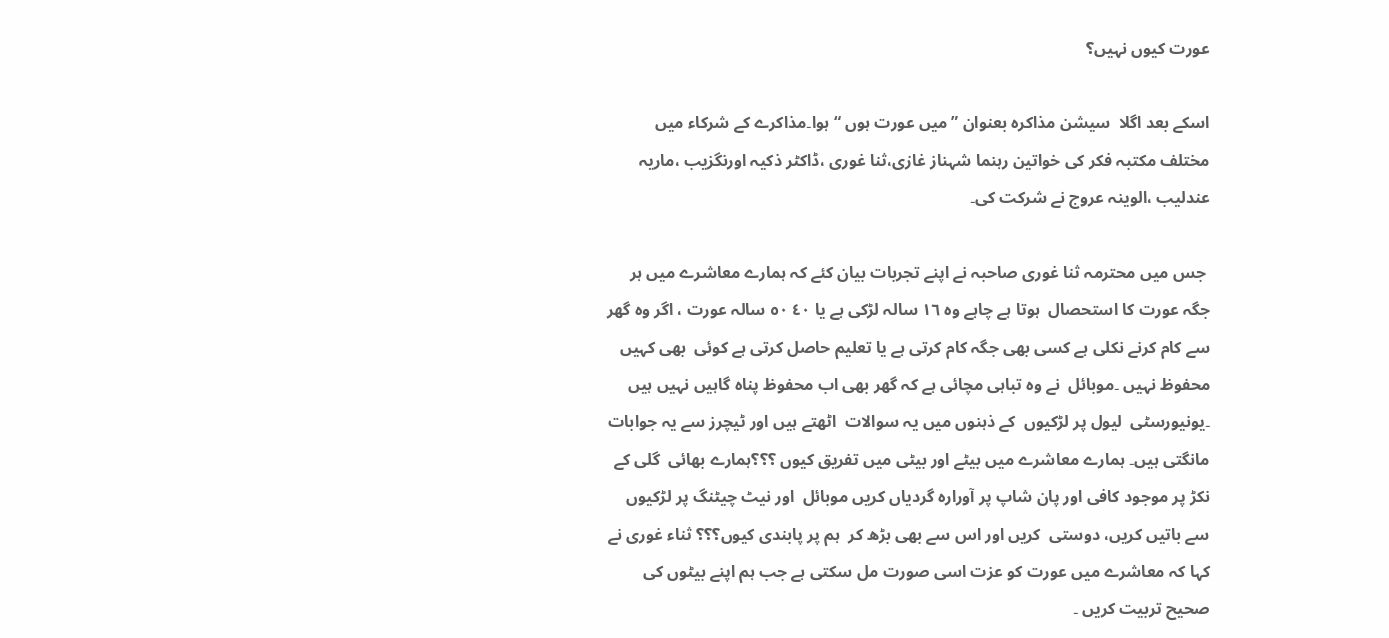عورت کیوں نہیں؟

اسکے بعد اگلا  سیشن مذاکرہ بعنوان ”میں عورت ہوں “ ہوا۔مذاکرے کے شرکاء میں مختلف مکتبہ فکر کی خواتین رہنما شہناز غازی،ثنا غوری ،ڈاکٹر ذکیہ اورنگزیب ،ماریہ عندلیب ،الوینہ عروج نے شرکت کی۔

 جس میں محترمہ ثنا غوری صاحبہ نے اپنے تجربات بیان کئے کہ ہمارے معاشرے میں ہر جگہ عورت کا استحصال  ہوتا ہے چاہے وہ ١٦ سالہ لڑکی ہے یا ٤٠ ٥٠ سالہ عورت ، اگر وہ گھر سے کام کرنے نکلی ہے کسی بھی جگہ کام کرتی ہے یا تعلیم حاصل کرتی ہے کوئی  بھی کہیں محفوظ نہیں ۔موبائل  نے وہ تباہی مچائی ہے کہ گھر بھی اب محفوظ پناہ گاہیں نہیں ہیں ۔یونیورسٹی  لیول پر لڑکیوں  کے ذہنوں میں یہ سوالات  اٹھتے ہیں اور ٹیچرز سے یہ جوابات مانگتی ہیں۔ ہمارے معاشرے میں بیٹے اور بیٹی میں تفریق کیوں ؟؟؟ہمارے بھائی  گلی کے نکڑ پر موجود کافی اور پان شاپ پر آورارہ گردیاں کریں موبائل  اور نیٹ چیٹنگ پر لڑکیوں سے باتیں کریں، دوستی  کریں اور اس سے بھی بڑھ کر  ہم پر پابندی کیوں؟؟؟ ثناء غوری نے کہا کہ معاشرے میں عورت کو عزت اسی صورت مل سکتی ہے جب ہم اپنے بیٹوں کی صحیح تربیت کریں ۔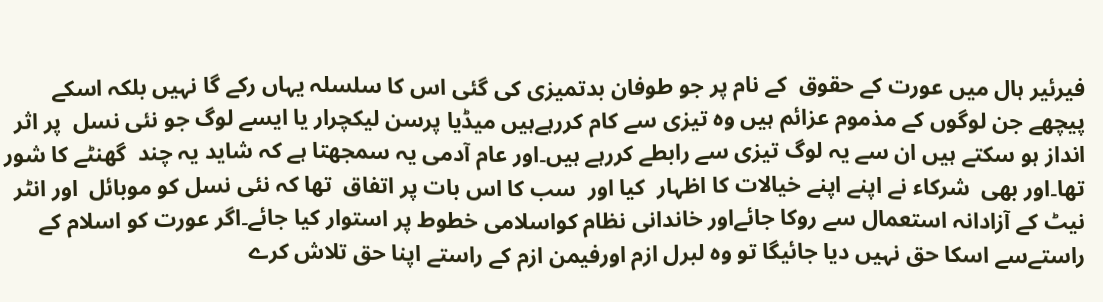فیرئیر ہال میں عورت کے حقوق  کے نام پر جو طوفان بدتمیزی کی گئی اس کا سلسلہ یہاں رکے گا نہیں بلکہ اسکے پیچھے جن لوگوں کے مذموم عزائم ہیں وہ تیزی سے کام کررہےہیں میڈیا پرسن لیکچرار یا ایسے لوگ جو نئی نسل  پر اثر انداز ہو سکتے ہیں ان سے یہ لوگ تیزی سے رابطے کررہے ہیں۔اور عام آدمی یہ سمجھتا ہے کہ شاید یہ چند  گھنٹے کا شور تھا۔اور بھی  شرکاء نے اپنے اپنے خیالات کا اظہار  کیا اور  سب کا اس بات پر اتفاق  تھا کہ نئی نسل کو موبائل  اور انٹر نیٹ کے آزادانہ استعمال سے روکا جائےاور خاندانی نظام کواسلامی خطوط پر استوار کیا جائے۔اگر عورت کو اسلام کے راستےسے اسکا حق نہیں دیا جائیگا تو وہ لبرل ازم اورفیمن ازم کے راستے اپنا حق تلاش کرے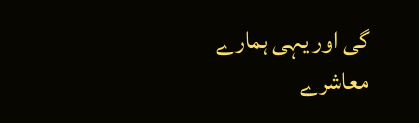گی اور یہی ہمارے معاشرے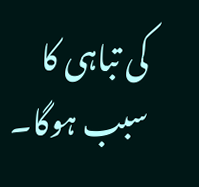کی تباہی کا سبب ہوگا۔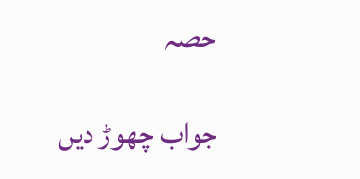حصہ

جواب چھوڑ دیں